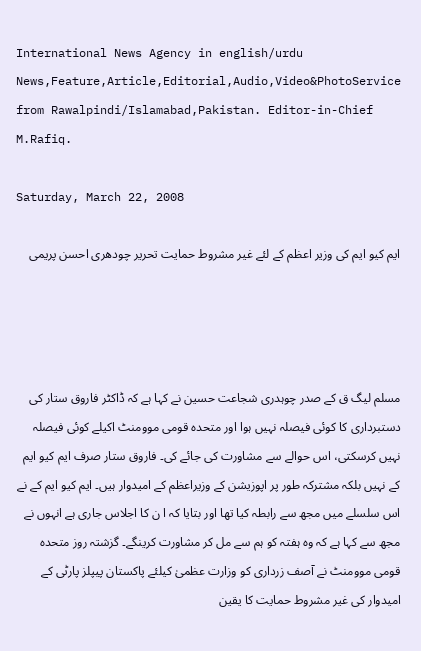International News Agency in english/urdu News,Feature,Article,Editorial,Audio,Video&PhotoService from Rawalpindi/Islamabad,Pakistan. Editor-in-Chief M.Rafiq.

Saturday, March 22, 2008

ایم کیو ایم کی وزیر اعظم کے لئے غیر مشروط حمایت تحریر چودھری احسن پریمی




مسلم لیگ ق کے صدر چوہدری شجاعت حسین نے کہا ہے کہ ڈاکٹر فاروق ستار کی دستبرداری کا کوئی فیصلہ نہیں ہوا اور متحدہ قومی موومنٹ اکیلے کوئی فیصلہ نہیں کرسکتی، اس حوالے سے مشاورت کی جائے کی۔ فاروق ستار صرف ایم کیو ایم کے نہیں بلکہ مشترکہ طور پر اپوزیشن کے وزیراعظم کے امیدوار ہیں۔ ایم کیو ایم کے نے اس سلسلے میں مجھ سے رابطہ کیا تھا اور بتایا کہ ا ن کا اجلاس جاری ہے انہوں نے مجھ سے کہا ہے کہ وہ ہفتہ کو ہم سے مل کر مشاورت کرینگے۔ گزشتہ روز متحدہ قومی موومنٹ نے آصف زرداری کو وزارت عظمیٰ کیلئے پاکستان پیپلز پارٹی کے امیدوار کی غیر مشروط حمایت کا یقین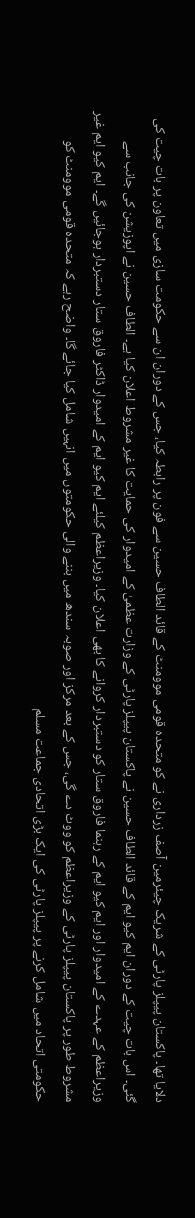دلایا تھا۔ پاکستان پیپلز پارٹی کے شریک چیئرمین آصف زرداری نے کو متحدہ قومی موومنٹ کے قائد الطاف حسین سے فون پر رابطہ کیا، جس کے دوران ان سے حکومت سازی میں تعاون پر بات چیت کی گئی۔ اس بات چیت کے دوران ایم کیو ایم کے قائد الطاف حسین نے پاکستان پیپلز پارٹی کے وزارت عظمیٰ کے امیدوار کی حمایت کا غیر مشروط اعلان کیا ہے۔ الطاف حسین نے اپوزیشن کی جانب سے وزیراعظم کے عہدے کے امیدوار اور ایم کیو ایم کے رہنما فاروق ستار کو دستبردار کروانے کا بھی اعلان کیا۔ وزیراعظم کیلئے ایم کیو ایم کے امیدوار ڈاکٹر فاروق ستار دستبردار ہوجائیں گے۔ ایم کیو ایم غیر مشروط طور پر پاکستان پیپلز پارٹی کے وزیراعظم کو ووٹ دے گی، جس کے بعد مرکز اور صوبہ سندھ میں بننے والی حکومتوں میں انہیں شامل کیا جائے گا۔ واضح رہے کہ متحدہ قومی موومنٹ کو حکومتی اتحاد میں شامل کرنے پر پیپلز پارٹی کی ایک بڑی اتحادی جماعت مسلم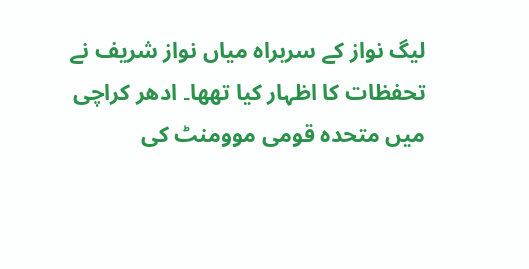لیگ نواز کے سربراہ میاں نواز شریف نے تحفظات کا اظہار کیا تھھا۔ ادھر کراچی میں متحدہ قومی موومنٹ کی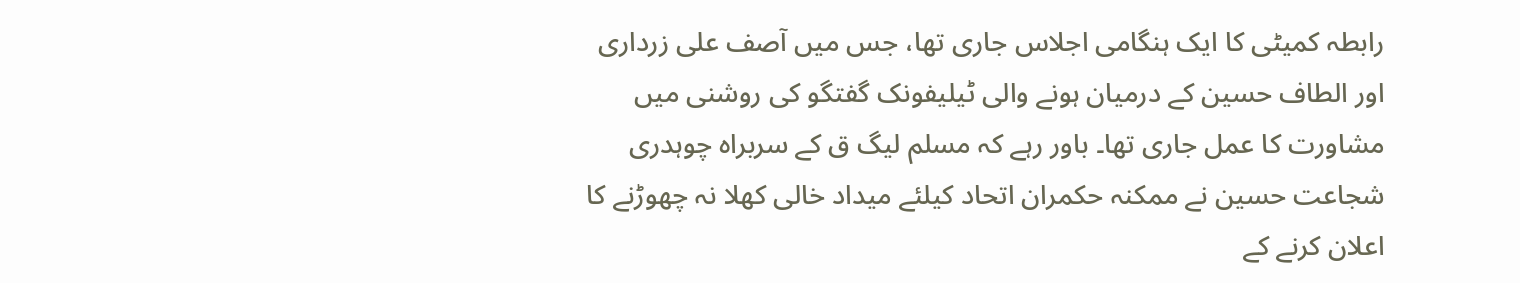رابطہ کمیٹی کا ایک ہنگامی اجلاس جاری تھا، جس میں آصف علی زرداری اور الطاف حسین کے درمیان ہونے والی ٹیلیفونک گفتگو کی روشنی میں مشاورت کا عمل جاری تھا۔ باور رہے کہ مسلم لیگ ق کے سربراہ چوہدری شجاعت حسین نے ممکنہ حکمران اتحاد کیلئے میداد خالی کھلا نہ چھوڑنے کا اعلان کرنے کے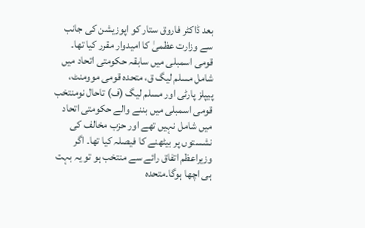بعد ڈاکٹر فاروق ستار کو اپوزیشن کی جانب سے وزارت عظمیٰ کا امیدوار مقرر کیا تھا۔ قومی اسمبلی میں سابقہ حکومتی اتحاد میں شامل مسلم لیگ ق، متحدہ قومی موومنٹ، پیپلز پارٹی اور مسلم لیگ (ف) تاحال نومنتخب قومی اسمبلی میں بننے والے حکومتی اتحاد میں شامل نہیں تھے اور حزب مخالف کی نشستوں پر بیٹھنے کا فیصلہ کیا تھا۔ اگر وزیراعظم اتفاق رائے سے منتخب ہو تو یہ بہت ہی اچھا ہوگا۔متحدہ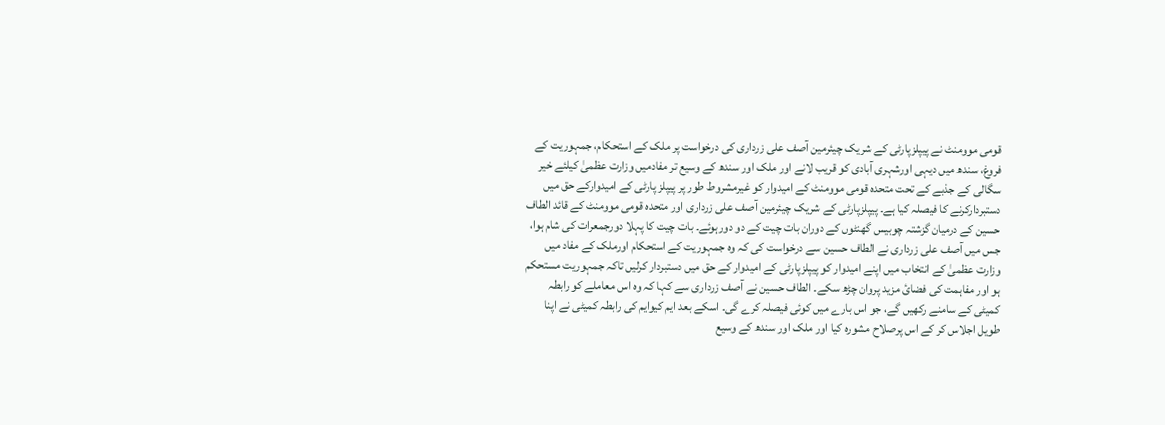قومی موومنٹ نے پیپلزپارٹی کے شریک چیئرمین آصف علی زرداری کی درخواست پر ملک کے استحکام، جمہوریت کے فروغ، سندھ میں دیہی اورشہری آبادی کو قریب لانے اور ملک اور سندھ کے وسیع تر مفادمیں وزارت عظمیٰ کیلئے خیر سگالی کے جذبے کے تحت متحدہ قومی موومنٹ کے امیدوار کو غیرمشروط طور پر پیپلز پارٹی کے امیدوارکے حق میں دستبردارکرنے کا فیصلہ کیا ہے۔ پیپلزپارٹی کے شریک چیئرمین آصف علی زرداری اور متحدہ قومی موومنٹ کے قائد الطاف حسین کے درمیان گزشتہ چوبیس گھنٹوں کے دوران بات چیت کے دو دورہوئے۔ بات چیت کا پہلا دورجمعرات کی شام ہوا، جس میں آصف علی زرداری نے الطاف حسین سے درخواست کی کہ وہ جمہوریت کے استحکام اورملک کے مفاد میں وزارت عظمیٰ کے انتخاب میں اپنے امیدوار کو پیپلزپارٹی کے امیدوار کے حق میں دستبردار کرلیں تاکہ جمہوریت مستحکم ہو اور مفاہمت کی فضائ مزید پروان چڑھ سکے۔ الطاف حسین نے آصف زرداری سے کہا کہ وہ اس معاملے کو رابطہ کمیٹی کے سامنے رکھیں گے، جو اس بارے میں کوئی فیصلہ کرے گی۔ اسکے بعد ایم کیوایم کی رابطہ کمیٹی نے اپنا طویل اجلاس کر کے اس پرصلاح مشورہ کیا اور ملک اور سندھ کے وسیع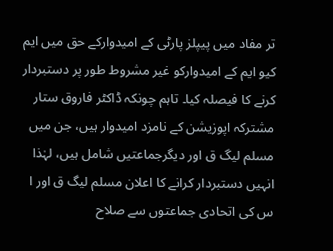تر مفاد میں پیپلز پارٹی کے امیدوارکے حق میں ایم کیو ایم کے امیدوارکو غیر مشروط طور پر دستبردار کرنے کا فیصلہ کیا۔ تاہم چونکہ ڈاکٹر فاروق ستار مشترکہ اپوزیشن کے نامزد امیدوار ہیں، جن میں مسلم لیگ ق اور دیگرجماعتیں شامل ہیں، لہٰذا انہیں دستبردار کرانے کا اعلان مسلم لیگ ق اور ا س کی اتحادی جماعتوں سے صلاح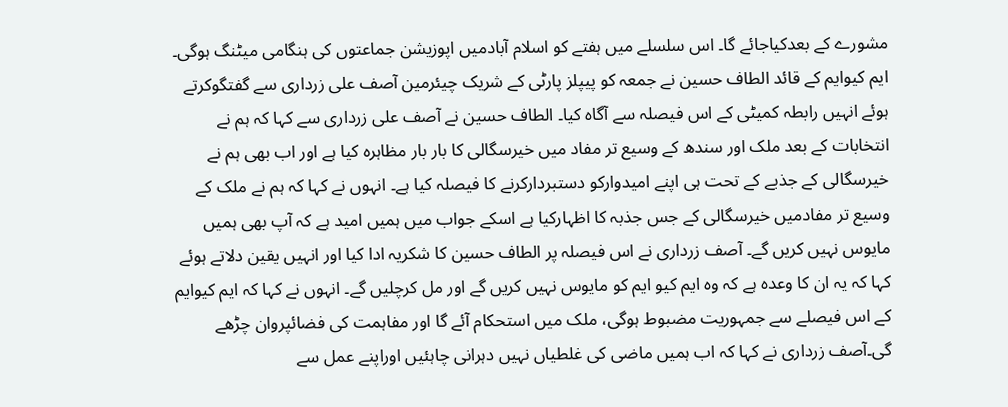مشورے کے بعدکیاجائے گا۔ اس سلسلے میں ہفتے کو اسلام آبادمیں اپوزیشن جماعتوں کی ہنگامی میٹنگ ہوگی۔ ایم کیوایم کے قائد الطاف حسین نے جمعہ کو پیپلز پارٹی کے شریک چیئرمین آصف علی زرداری سے گفتگوکرتے ہوئے انہیں رابطہ کمیٹی کے اس فیصلہ سے آگاہ کیا۔ الطاف حسین نے آصف علی زرداری سے کہا کہ ہم نے انتخابات کے بعد ملک اور سندھ کے وسیع تر مفاد میں خیرسگالی کا بار بار مظاہرہ کیا ہے اور اب بھی ہم نے خیرسگالی کے جذبے کے تحت ہی اپنے امیدوارکو دستبردارکرنے کا فیصلہ کیا ہے۔ انہوں نے کہا کہ ہم نے ملک کے وسیع تر مفادمیں خیرسگالی کے جس جذبہ کا اظہارکیا ہے اسکے جواب میں ہمیں امید ہے کہ آپ بھی ہمیں مایوس نہیں کریں گے۔ آصف زرداری نے اس فیصلہ پر الطاف حسین کا شکریہ ادا کیا اور انہیں یقین دلاتے ہوئے کہا کہ یہ ان کا وعدہ ہے کہ وہ ایم کیو ایم کو مایوس نہیں کریں گے اور مل کرچلیں گے۔ انہوں نے کہا کہ ایم کیوایم کے اس فیصلے سے جمہوریت مضبوط ہوگی، ملک میں استحکام آئے گا اور مفاہمت کی فضائپروان چڑھے گی۔آصف زرداری نے کہا کہ اب ہمیں ماضی کی غلطیاں نہیں دہرانی چاہئیں اوراپنے عمل سے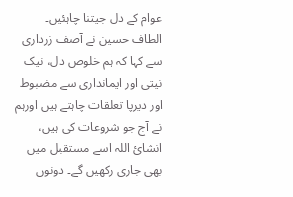عوام کے دل جیتنا چاہئیں۔ الطاف حسین نے آصف زرداری سے کہا کہ ہم خلوص دل، نیک نیتی اور ایمانداری سے مضبوط اور دیرپا تعلقات چاہتے ہیں اورہم نے آج جو شروعات کی ہیں، انشائ اللہ اسے مستقبل میں بھی جاری رکھیں گے۔ دونوں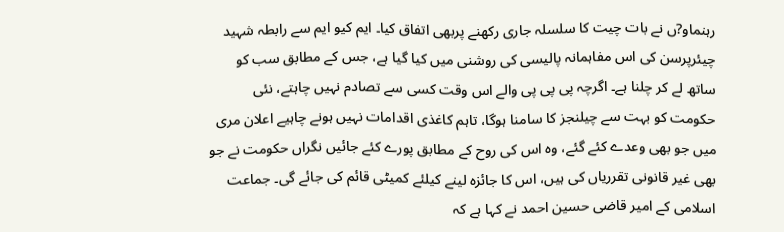رہنماو?ں نے بات چیت کا سلسلہ جاری رکھنے پربھی اتفاق کیا۔ ایم کیو ایم سے رابطہ شہید چیئرپرسن کی اس مفاہمانہ پالیسی کی روشنی میں کیا گیا ہے، جس کے مطابق سب کو ساتھ لے کر چلنا ہے۔ اگرچہ پی پی پی والے اس وقت کسی سے تصادم نہیں چاہتے، نئی حکومت کو بہت سے چیلنجز کا سامنا ہوگا، تاہم کاغذی اقدامات نہیں ہونے چاہیے اعلان مری میں جو بھی وعدے کئے گئے، وہ اس کی روح کے مطابق پورے کئے جائیں نگراں حکومت نے جو بھی غیر قانونی تقرریاں کی ہیں، اس کا جائزہ لینے کیلئے کمیٹی قائم کی جائے گی۔ جماعت اسلامی کے امیر قاضی حسین احمد نے کہا ہے کہ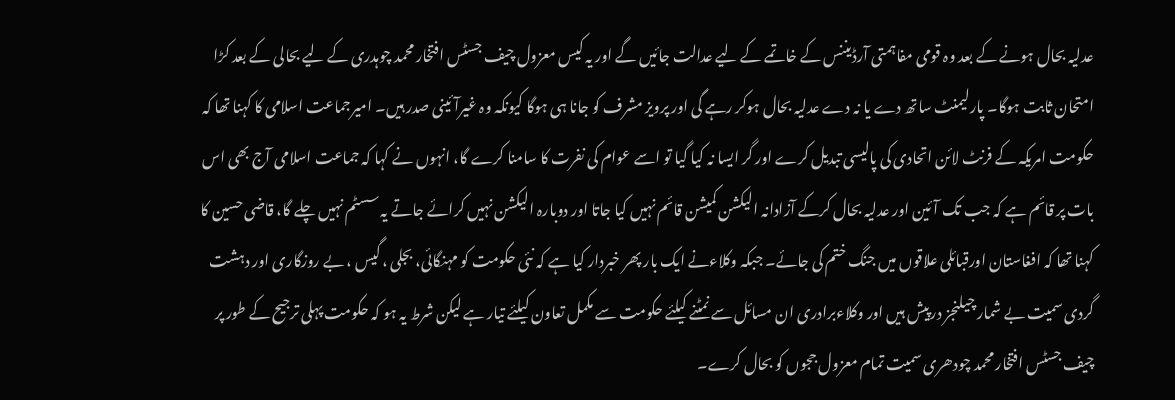عدلیہ بحال ہونے کے بعد وہ قومی مفاہمتی آرڈیننس کے خاتمے کے لیے عدالت جائیں گے اور یہ کیس معزول چیف جسٹس افتخار محمد چوہدری کے لیے بحالی کے بعد کڑا امتحان ثابت ہوگا۔ پارلیمنٹ ساتھ دے یا نہ دے عدلیہ بحال ہوکر رہے گی اور پرویز مشرف کو جانا ہی ہوگا کیونکہ وہ غیرآئینی صدر ہیں۔ امیرجماعت اسلامی کا کہنا تھا کہ حکومت امریکہ کے فرنٹ لائن اتحادی کی پالیسی تبدیل کرے اور گر ایسا نہ کیا گیا تو اسے عوام کی نفرت کا سامنا کرے گا، انہوں نے کہا کہ جماعت اسلامی آج بھی اس بات پر قائم ہے کہ جب تک آئین اور عدلیہ بحال کرکے آزادانہ الیکشن کمیشن قائم نہیں کیا جاتا اور دوبارہ الیکشن نہیں کرائے جاتے یہ سسٹم نہیں چلے گا، قاضی حسین کا کہنا تھا کہ افغاستان اورقبائلی علاقوں میں جنگ ختم کی جائے۔ جبکہ وکلاءنے ایک بار پھر خبردار کیا ہے کہ نئی حکومت کو مہنگائی، بجلی ، گیس ، بے روزگاری اور دہشت گردی سمیت بے شمار چیلنجز درپیش ہیں اور وکلاءبرادری ان مسائل سے نمٹنے کیلئے حکومت سے مکمل تعاون کیلئے تیار ہے لیکن شرط یہ ہو کہ حکومت پہلی ترجیح کے طور پر چیف جسٹس افتخار محمد چودھری سمیت تمام معزول ججوں کو بحال کرے۔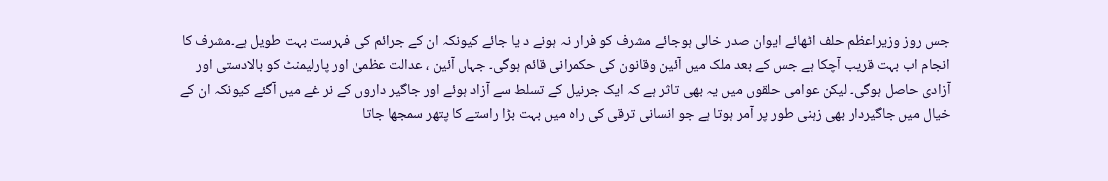جس روز وزیراعظم حلف اٹھائے ایوان صدر خالی ہوجائے مشرف کو فرار نہ ہونے د یا جائے کیونکہ ان کے جرائم کی فہرست بہت طویل ہے۔مشرف کا انجام اب بہت قریب آچکا ہے جس کے بعد ملک میں آئین وقانون کی حکمرانی قائم ہوگی۔ جہاں آئین ، عدالت عظمیٰ اور پارلیمنٹ کو بالادستی اور آزادی حاصل ہوگی۔ لیکن عوامی حلقوں میں یہ بھی تاثر ہے کہ ایک جرنیل کے تسلط سے آزاد ہوئے اور جاگیر داروں کے نر غے میں آگئے کیونکہ ان کے خیال میں جاگیردار بھی زہنی طور پر آمر ہوتا ہے جو انسانی ترقی کی راہ میں بہت بڑا راستے کا پتھر سمجھا جاتا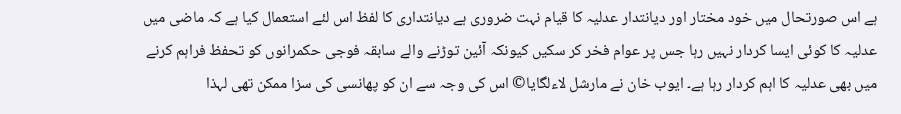ہے اس صورتحال میں خود مختار اور دیانتدار عدلیہ کا قیام نہت ضروری ہے دیانتداری کا لفظ اس لئے استعمال کیا ہے کہ ماضی میں عدلیہ کا کوئی ایسا کردار نہیں رہا جس پر عوام فخر کر سکیں کیونکہ آئین توڑنے والے سابقہ فوجی حکمرانوں کو تحفظ فراہم کرنے میں بھی عدلیہ کا اہم کردار رہا ہے۔ ایوب خان نے مارشل لاءلگایا© اس کی وجہ سے ان کو پھانسی کی سزا ممکن تھی لہذا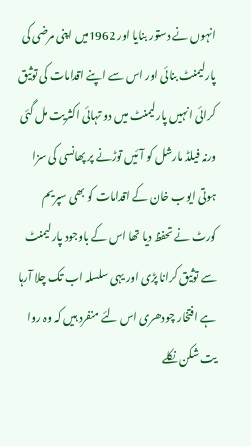انہوں نے دستور بنایا اور 1962میں اپنی مرضی کی پارلیمنٹ بنائی اور اس سے اپنے اقدامات کی توثیق کرائی انہیں پارلیمنٹ میں دو تہائی اکثریت مل گئی ورنہ فیلڈ مارشل کو آئیں توڑنے پر پھانسی کی سزا ہوتی ایوب خان کے اقدامات کو بھی سپریم کورٹ نے تحفظ دیا تھا اس کے باوجود پارلیمنٹ سے توثیق کرانا پڑی اور یہی سلسلہ اب تک چلا آرہا ہے افتخار چودھری اس لئے منفرد ہیں کہ وہ روا یت شکن نکلے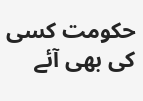حکومت کسی کی بھی آئے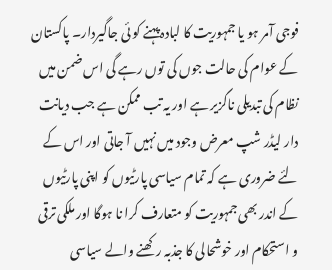فوجی آمر ہو یا جمہوریت کا لبادہ پہنے کو ئی جاگیردار۔ پاکستان کے عوام کی حالت جوں کی توں رہے گی اس ضمن میں نظام کی تبدیلی ناگزیر ہے اور یہ تب ممکن ہے جب دیانت دار لیڈر شپ معرض وجود میں نہیں آ جاتی اور اس کے لئے ضروری ہے کہ تمام سیاسی پارٹیوں کو اپنی پارٹیوں کے اندر بھی جمہوریت کو متعارف کرا نا ہوگا اور ملکی ترقی و استحکام اور خوشحالی کا جذبہ رکھنے والے سیاسی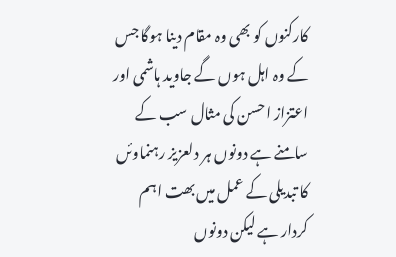کارکنوں کو بھی وہ مقام دینا ہوگا جس کے وہ اہل ہوں گے جاوید ہاشمی اور اعتزاز احسن کی مثال سب کے سامنے ہے دونوں ہر دلعزیز رہنماوئں کا تبدیلی کے عمل میں بھت اہم کردار ہے لیکن دونوں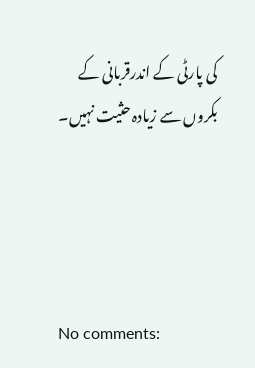کی پارٹی کے اندرقربانی کے بکروں سے زیادہ حثیت نہیں۔




No comments: